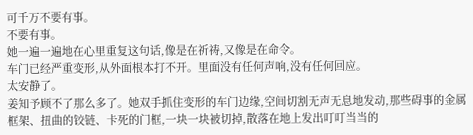可千万不要有事。
不要有事。
她一遍一遍地在心里重复这句话,像是在祈祷,又像是在命令。
车门已经严重变形,从外面根本打不开。里面没有任何声响,没有任何回应。
太安静了。
姜知予顾不了那么多了。她双手抓住变形的车门边缘,空间切割无声无息地发动,那些碍事的金属框架、扭曲的铰链、卡死的门框,一块一块被切掉,散落在地上发出叮叮当当的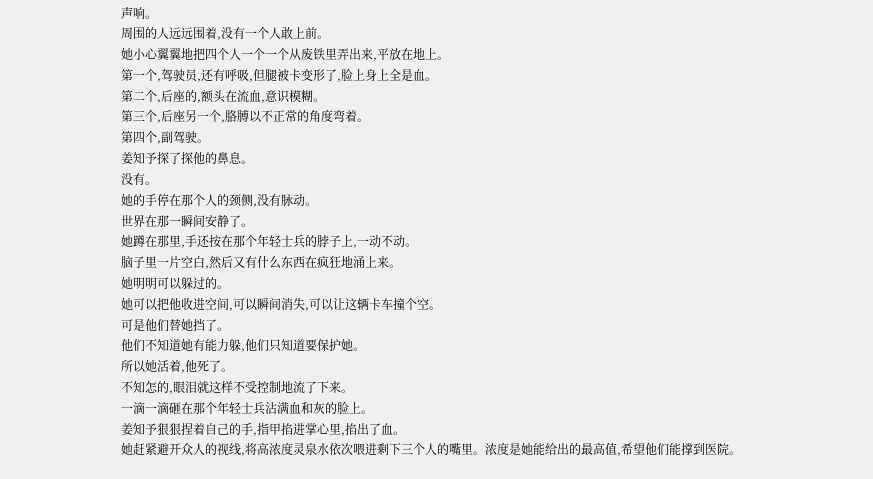声响。
周围的人远远围着,没有一个人敢上前。
她小心翼翼地把四个人一个一个从废铁里弄出来,平放在地上。
第一个,驾驶员,还有呼吸,但腿被卡变形了,脸上身上全是血。
第二个,后座的,额头在流血,意识模糊。
第三个,后座另一个,胳膊以不正常的角度弯着。
第四个,副驾驶。
姜知予探了探他的鼻息。
没有。
她的手停在那个人的颈侧,没有脉动。
世界在那一瞬间安静了。
她蹲在那里,手还按在那个年轻士兵的脖子上,一动不动。
脑子里一片空白,然后又有什么东西在疯狂地涌上来。
她明明可以躲过的。
她可以把他收进空间,可以瞬间消失,可以让这辆卡车撞个空。
可是他们替她挡了。
他们不知道她有能力躲,他们只知道要保护她。
所以她活着,他死了。
不知怎的,眼泪就这样不受控制地流了下来。
一滴一滴砸在那个年轻士兵沾满血和灰的脸上。
姜知予狠狠捏着自己的手,指甲掐进掌心里,掐出了血。
她赶紧避开众人的视线,将高浓度灵泉水依次喂进剩下三个人的嘴里。浓度是她能给出的最高值,希望他们能撑到医院。